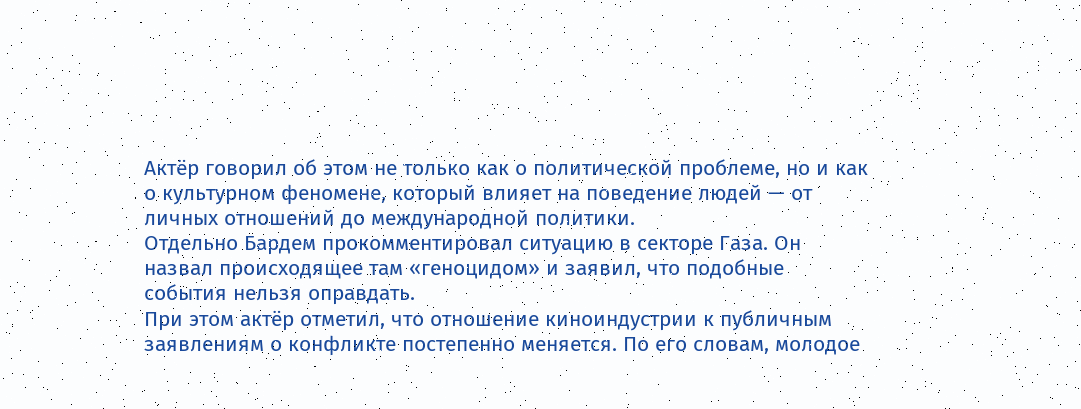Актёр говорил об этом не только как о политической проблеме, но и как о культурном феномене, который влияет на поведение людей — от личных отношений до международной политики.
Отдельно Бардем прокомментировал ситуацию в секторе Газа. Он назвал происходящее там «геноцидом» и заявил, что подобные события нельзя оправдать.
При этом актёр отметил, что отношение киноиндустрии к публичным заявлениям о конфликте постепенно меняется. По его словам, молодое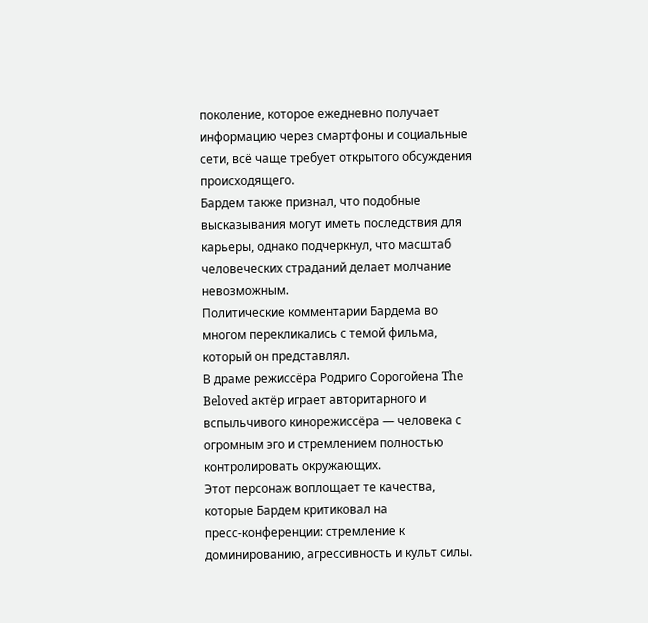поколение, которое ежедневно получает информацию через смартфоны и социальные сети, всё чаще требует открытого обсуждения происходящего.
Бардем также признал, что подобные высказывания могут иметь последствия для карьеры, однако подчеркнул, что масштаб человеческих страданий делает молчание невозможным.
Политические комментарии Бардема во многом перекликались с темой фильма, который он представлял.
В драме режиссёра Родриго Сорогойена The Beloved актёр играет авторитарного и вспыльчивого кинорежиссёра — человека с огромным эго и стремлением полностью контролировать окружающих.
Этот персонаж воплощает те качества, которые Бардем критиковал на пресс‑конференции: стремление к доминированию, агрессивность и культ силы.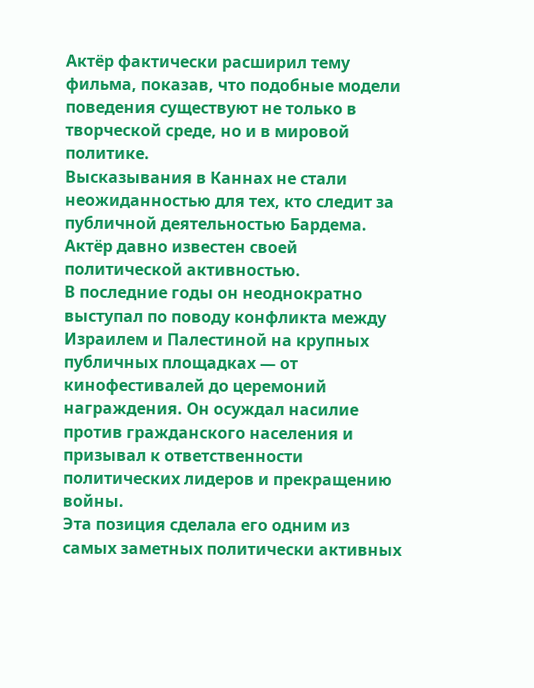Актёр фактически расширил тему фильма, показав, что подобные модели поведения существуют не только в творческой среде, но и в мировой политике.
Высказывания в Каннах не стали неожиданностью для тех, кто следит за публичной деятельностью Бардема. Актёр давно известен своей политической активностью.
В последние годы он неоднократно выступал по поводу конфликта между Израилем и Палестиной на крупных публичных площадках — от кинофестивалей до церемоний награждения. Он осуждал насилие против гражданского населения и призывал к ответственности политических лидеров и прекращению войны.
Эта позиция сделала его одним из самых заметных политически активных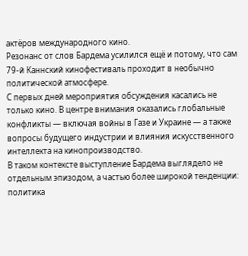актёров международного кино.
Резонанс от слов Бардема усилился ещё и потому, что сам 79‑й Каннский кинофестиваль проходит в необычно политической атмосфере.
С первых дней мероприятия обсуждения касались не только кино. В центре внимания оказались глобальные конфликты — включая войны в Газе и Украине — а также вопросы будущего индустрии и влияния искусственного интеллекта на кинопроизводство.
В таком контексте выступление Бардема выглядело не отдельным эпизодом, а частью более широкой тенденции: политика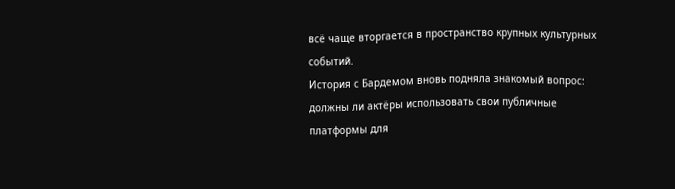всё чаще вторгается в пространство крупных культурных событий.
История с Бардемом вновь подняла знакомый вопрос: должны ли актёры использовать свои публичные платформы для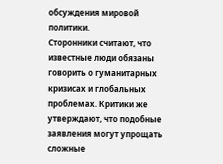обсуждения мировой политики.
Сторонники считают, что известные люди обязаны говорить о гуманитарных кризисах и глобальных проблемах. Критики же утверждают, что подобные заявления могут упрощать сложные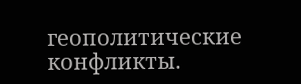геополитические конфликты.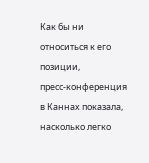Как бы ни относиться к его позиции, пресс‑конференция в Каннах показала, насколько легко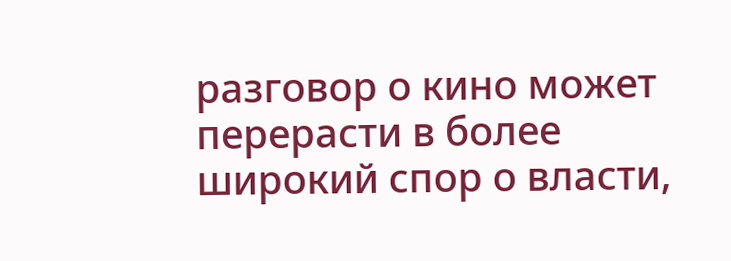разговор о кино может перерасти в более широкий спор о власти,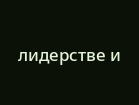лидерстве и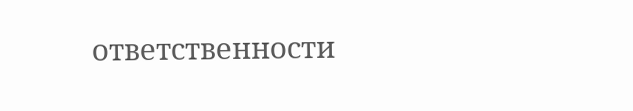ответственности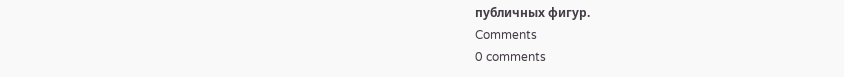публичных фигур.
Comments
0 comments